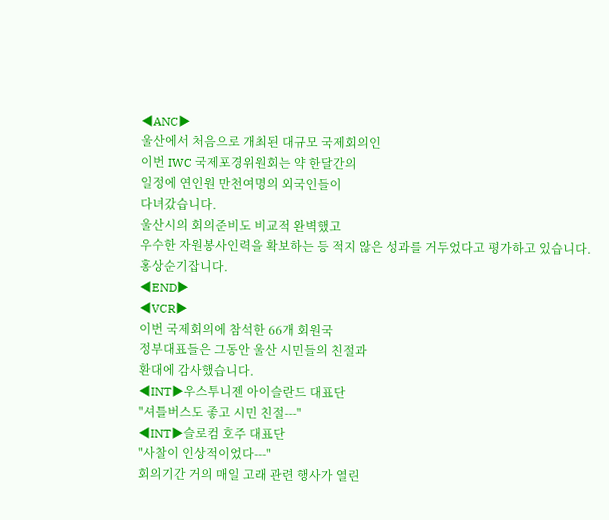◀ANC▶
울산에서 처음으로 개최된 대규모 국제회의인
이번 IWC 국제포경위원회는 약 한달간의
일정에 연인원 만천여명의 외국인들이
다녀갔습니다.
울산시의 회의준비도 비교적 완벽했고
우수한 자원봉사인력을 확보하는 등 적지 않은 성과를 거두었다고 평가하고 있습니다.
홍상순기잡니다.
◀END▶
◀VCR▶
이번 국제회의에 참석한 66개 회원국
정부대표들은 그동안 울산 시민들의 친절과
환대에 감사했습니다.
◀INT▶우스투니젠 아이슬란드 대표단
"셔틀버스도 좋고 시민 친절---"
◀INT▶슬로컴 호주 대표단
"사찰이 인상적이었다---"
회의기간 거의 매일 고래 관련 행사가 열린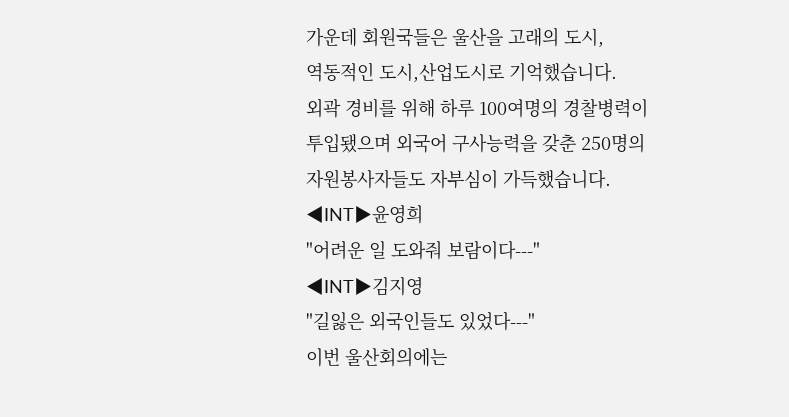가운데 회원국들은 울산을 고래의 도시,
역동적인 도시,산업도시로 기억했습니다.
외곽 경비를 위해 하루 100여명의 경찰병력이
투입됐으며 외국어 구사능력을 갖춘 250명의
자원봉사자들도 자부심이 가득했습니다.
◀INT▶윤영희
"어려운 일 도와줘 보람이다---"
◀INT▶김지영
"길잃은 외국인들도 있었다---"
이번 울산회의에는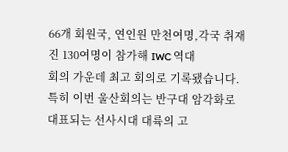66개 회원국, 연인원 만천여명,각국 취재진 130여명이 참가해 IWC 역대
회의 가운데 최고 회의로 기록됐습니다.
특히 이번 울산회의는 반구대 암각화로
대표되는 선사시대 대륙의 고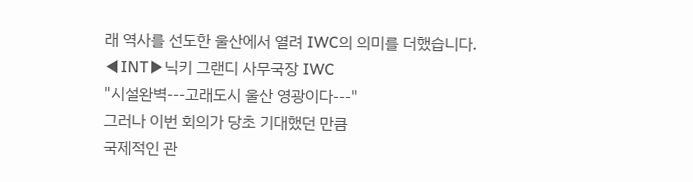래 역사를 선도한 울산에서 열려 IWC의 의미를 더했습니다.
◀INT▶닉키 그랜디 사무국장 IWC
"시설완벽---고래도시 울산 영광이다---"
그러나 이번 회의가 당초 기대했던 만큼
국제적인 관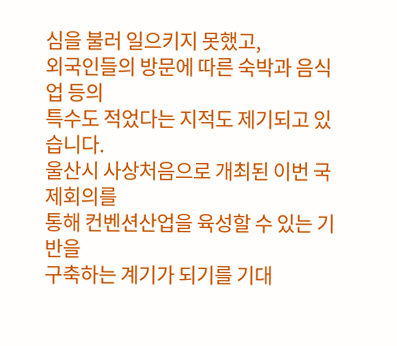심을 불러 일으키지 못했고,
외국인들의 방문에 따른 숙박과 음식업 등의
특수도 적었다는 지적도 제기되고 있습니다.
울산시 사상처음으로 개최된 이번 국제회의를
통해 컨벤션산업을 육성할 수 있는 기반을
구축하는 계기가 되기를 기대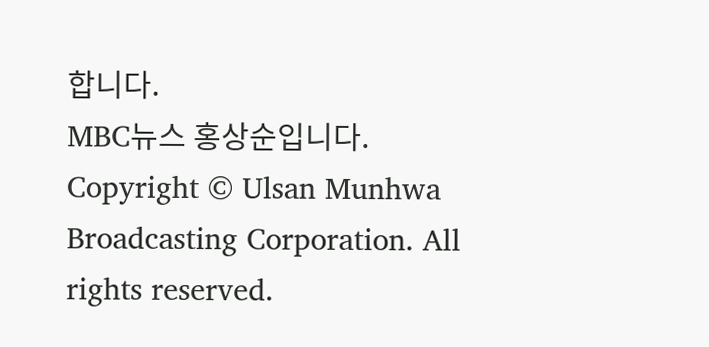합니다.
MBC뉴스 홍상순입니다.
Copyright © Ulsan Munhwa Broadcasting Corporation. All rights reserved.